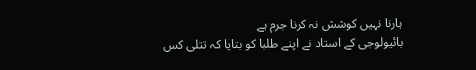ہارنا نہیں کوشش نہ کرنا جرم ہے
بائیولوجی کے استاد نے اپنے طلبا کو بتایا کہ تتلی کس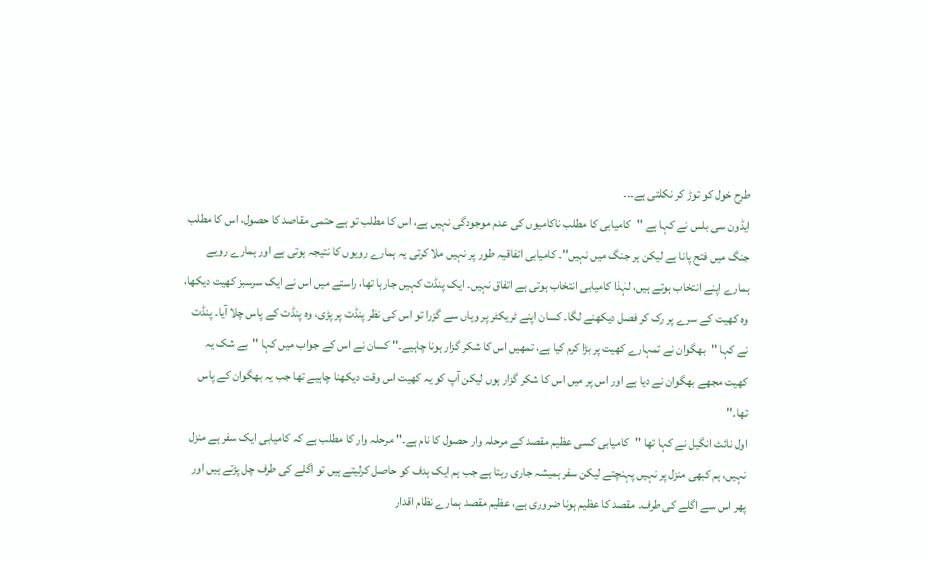طرح خول کو توڑ کر نکلتی ہے۔۔۔
ایڈون سی بلس نے کہا ہے ''کامیابی کا مطلب ناکامیوں کی عدم موجودگی نہیں ہے، اس کا مطلب تو ہے حتمی مقاصد کا حصول، اس کا مطلب جنگ میں فتح پانا ہے لیکن ہر جنگ میں نہیں''۔ کامیابی اتفاقیہ طور پر نہیں ملا کرتی یہ ہمارے رویوں کا نتیجہ ہوتی ہے اور ہمارے رویے ہمارے اپنے انتخاب ہوتے ہیں، لہٰذا کامیابی انتخاب ہوتی ہے اتفاق نہیں۔ ایک پنڈت کہیں جارہا تھا، راستے میں اس نے ایک سرسبز کھیت دیکھا، وہ کھیت کے سرے پر رک کر فصل دیکھنے لگا۔ کسان اپنے ٹریکٹر پر وہاں سے گزرا تو اس کی نظر پنڈت پر پڑی، وہ پنڈت کے پاس چلا آیا۔ پنڈت نے کہا ''بھگوان نے تمہارے کھیت پر بڑا کرم کیا ہے، تمھیں اس کا شکر گزار ہونا چاہیے۔'' کسان نے اس کے جواب میں کہا ''بے شک یہ کھیت مجھے بھگوان نے دیا ہے اور اس پر میں اس کا شکر گزار ہوں لیکن آپ کو یہ کھیت اس وقت دیکھنا چاہیے تھا جب یہ بھگوان کے پاس تھا۔''
اول نائٹ انگیل نے کہا تھا ''کامیابی کسی عظیم مقصد کے مرحلہ وار حصول کا نام ہے۔'' مرحلہ وار کا مطلب ہے کہ کامیابی ایک سفر ہے منزل نہیں، ہم کبھی منزل پر نہیں پہنچتے لیکن سفر ہمیشہ جاری رہتا ہے جب ہم ایک ہدف کو حاصل کرلیتے ہیں تو اگلے کی طرف چل پڑتے ہیں اور پھر اس سے اگلے کی طرف۔ مقصد کا عظیم ہونا ضروری ہے، عظیم مقصد ہمارے نظام اقدار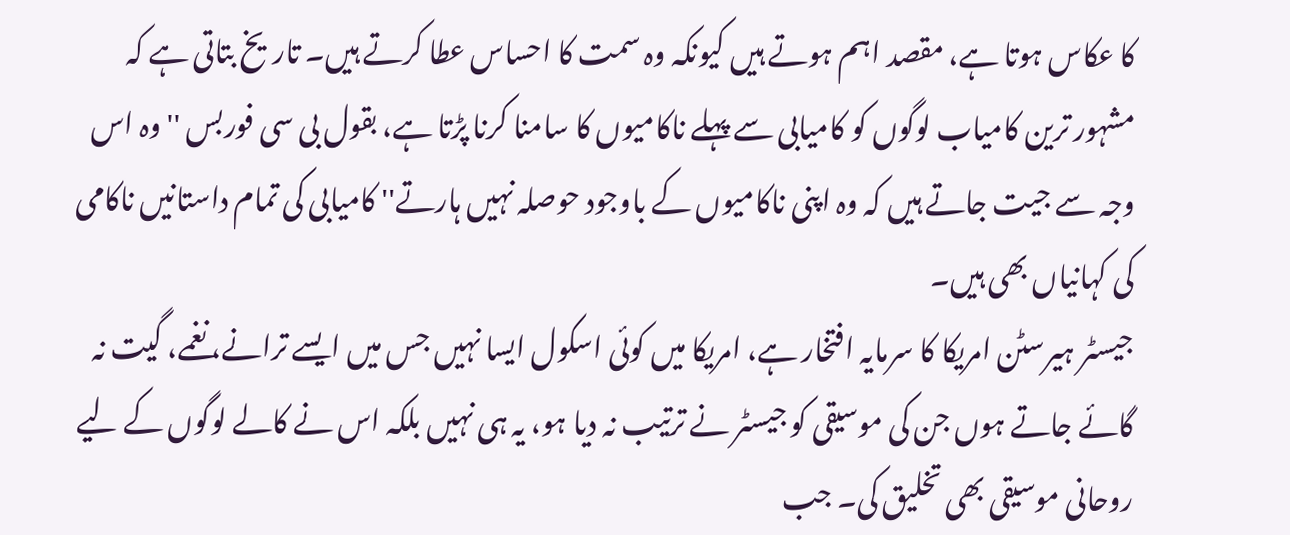کا عکاس ہوتا ہے، مقصد اہم ہوتے ہیں کیونکہ وہ سمت کا احساس عطا کرتے ہیں۔ تاریخ بتاتی ہے کہ مشہور ترین کامیاب لوگوں کو کامیابی سے پہلے ناکامیوں کا سامنا کرنا پڑتا ہے، بقول بی سی فوربس ''وہ اس وجہ سے جیت جاتے ہیں کہ وہ اپنی ناکامیوں کے باوجود حوصلہ نہیں ہارتے'' کامیابی کی تمام داستانیں ناکامی کی کہانیاں بھی ہیں۔
جیسٹر ہیرسٹن امریکا کا سرمایہ افتخار ہے، امریکا میں کوئی اسکول ایسا نہیں جس میں ایسے ترانے، نغمے، گیت نہ گائے جاتے ہوں جن کی موسیقی کو جیسٹر نے ترتیب نہ دیا ہو، یہ ہی نہیں بلکہ اس نے کالے لوگوں کے لیے روحانی موسیقی بھی تخلیق کی۔ جب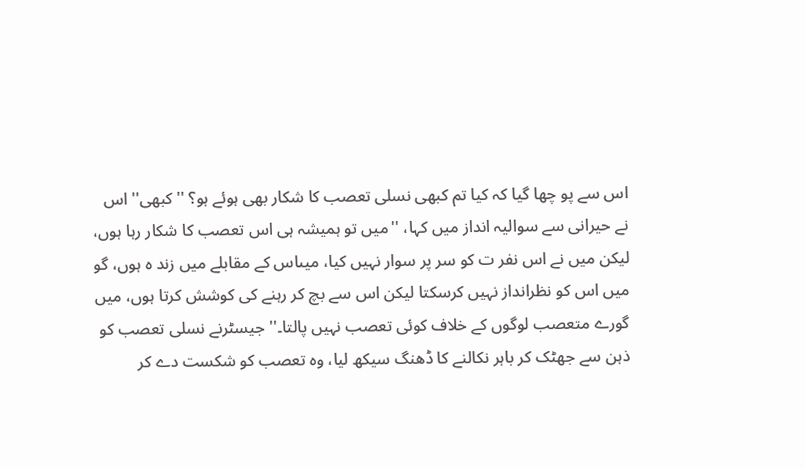اس سے پو چھا گیا کہ کیا تم کبھی نسلی تعصب کا شکار بھی ہوئے ہو؟ ''کبھی'' اس نے حیرانی سے سوالیہ انداز میں کہا، ''میں تو ہمیشہ ہی اس تعصب کا شکار رہا ہوں، لیکن میں نے اس نفر ت کو سر پر سوار نہیں کیا، میںاس کے مقابلے میں زند ہ ہوں، گو میں اس کو نظرانداز نہیں کرسکتا لیکن اس سے بچ کر رہنے کی کوشش کرتا ہوں، میں گورے متعصب لوگوں کے خلاف کوئی تعصب نہیں پالتا۔'' جیسٹرنے نسلی تعصب کو ذہن سے جھٹک کر باہر نکالنے کا ڈھنگ سیکھ لیا، وہ تعصب کو شکست دے کر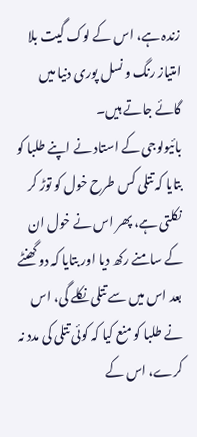زندہ ہے، اس کے لوک گیت بلا امتیاز رنگ و نسل پوری دنیا میں گائے جاتے ہیں۔
بائیولوجی کے استاد نے اپنے طلبا کو بتایا کہ تتلی کس طرح خول کو توڑ کر نکلتی ہے، پھر اس نے خول ان کے سامنے رکھ دیا اور بتایا کہ دو گھنٹے بعد اس میں سے تتلی نکلے گی، اس نے طلبا کو منع کیا کہ کوئی تتلی کی مدد نہ کرے، اس کے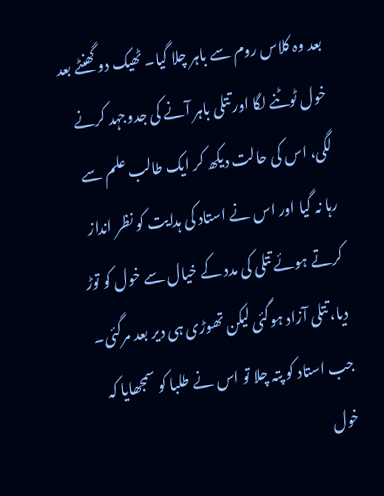بعد وہ کلاس روم سے باہر چلا گیا۔ ٹھیک دو گھنٹے بعد خول ٹوٹنے لگا اور تتلی باہر آنے کی جدوجہد کرنے لگی، اس کی حالت دیکھ کر ایک طالب علم سے رہا نہ گیا اور اس نے استاد کی ہدایت کو نظر انداز کرتے ہوئے تتلی کی مدد کے خیال سے خول کو توڑ دیا، تتلی آزاد ہوگئی لیکن تھوڑی ہی دیر بعد مرگئی۔ جب استاد کو پتہ چلا تو اس نے طلبا کو سمجھایا کہ خول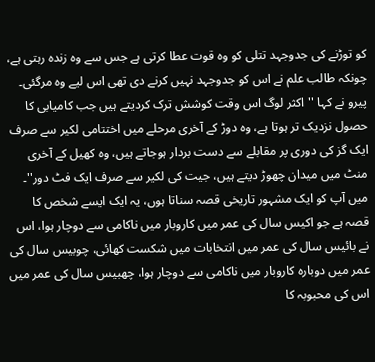کو توڑنے کی جدوجہد تتلی کو وہ قوت عطا کرتی ہے جس سے وہ زندہ رہتی ہے، چونکہ طالب علم نے اس کو جدوجہد نہیں کرنے دی تھی اس لیے وہ مرگئی۔
پیرو نے کہا ''اکثر لوگ اس وقت کوشش ترک کردیتے ہیں جب کامیابی کا حصول نزدیک تر ہوتا ہے، وہ دوڑ کے آخری مرحلے میں اختتامی لکیر سے صرف ایک گز کی دوری پر مقابلے سے دست بردار ہوجاتے ہیں، وہ کھیل کے آخری منٹ میں میدان چھوڑ دیتے ہیں، جیت کی لکیر سے صرف ایک فٹ دور''۔ میں آپ کو ایک مشہور تاریخی قصہ سناتا ہوں، یہ ایک ایسے شخص کا قصہ ہے جو اکیس سال کی عمر میں کاروبار میں ناکامی سے دوچار ہوا، اس نے بائیس سال کی عمر میں انتخابات میں شکست کھائی، چوبیس سال کی عمر میں دوبارہ کاروبار میں ناکامی سے دوچار ہوا، چھبیس سال کی عمر میں اس کی محبوبہ کا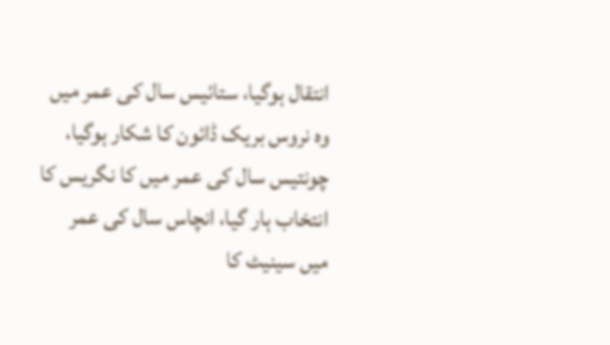انتقال ہوگیا، ستائیس سال کی عمر میں وہ نروس بریک ڈائون کا شکار ہوگیا، چونتیس سال کی عمر میں کا نگریس کا انتخاب ہار گیا، انچاس سال کی عمر میں سینیٹ کا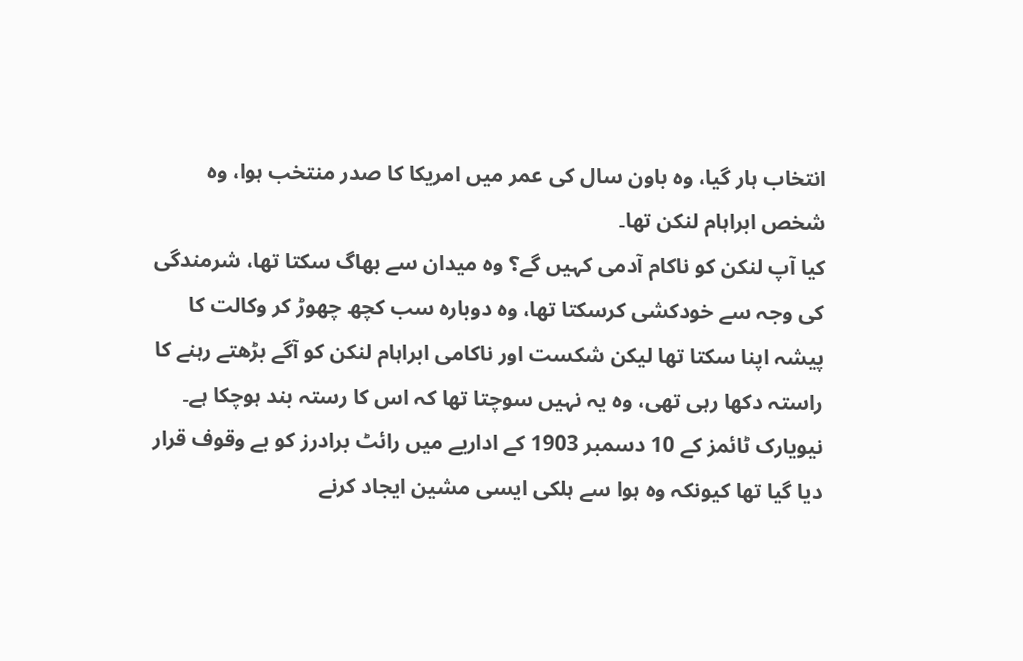انتخاب ہار گیا، وہ باون سال کی عمر میں امریکا کا صدر منتخب ہوا، وہ شخص ابراہام لنکن تھا۔
کیا آپ لنکن کو ناکام آدمی کہیں گے؟ وہ میدان سے بھاگ سکتا تھا، شرمندگی کی وجہ سے خودکشی کرسکتا تھا، وہ دوبارہ سب کچھ چھوڑ کر وکالت کا پیشہ اپنا سکتا تھا لیکن شکست اور ناکامی ابراہام لنکن کو آگے بڑھتے رہنے کا راستہ دکھا رہی تھی، وہ یہ نہیں سوچتا تھا کہ اس کا رستہ بند ہوچکا ہے۔ نیویارک ٹائمز کے 10 دسمبر 1903 کے اداریے میں رائٹ برادرز کو بے وقوف قرار دیا گیا تھا کیونکہ وہ ہوا سے ہلکی ایسی مشین ایجاد کرنے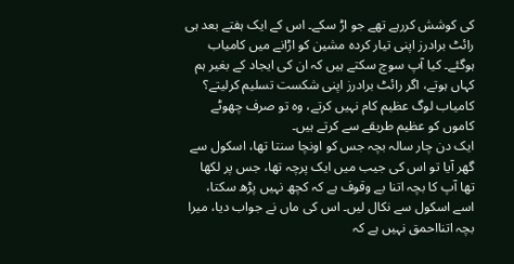کی کوشش کررہے تھے جو اڑ سکے۔ اس کے ایک ہفتے بعد ہی رائٹ برادرز اپنی تیار کردہ مشین کو اڑانے میں کامیاب ہوگئے۔ کیا آپ سوچ سکتے ہیں کہ ان کی ایجاد کے بغیر ہم کہاں ہوتے، اگر رائٹ برادرز اپنی شکست تسلیم کرلیتے؟ کامیاب لوگ عظیم کام نہیں کرتے، وہ تو صرف چھوٹے کاموں کو عظیم طریقے سے کرتے ہیں۔
ایک دن چار سالہ بچہ جس کو اونچا سنتا تھا، اسکول سے گھر آیا تو اس کی جیب میں ایک پرچہ تھا، جس پر لکھا تھا آپ کا بچہ اتنا بے وقوف ہے کہ کچھ نہیں پڑھ سکتا، اسے اسکول سے نکال لیں۔ اس کی ماں نے جواب دیا، میرا بچہ اتنااحمق نہیں ہے کہ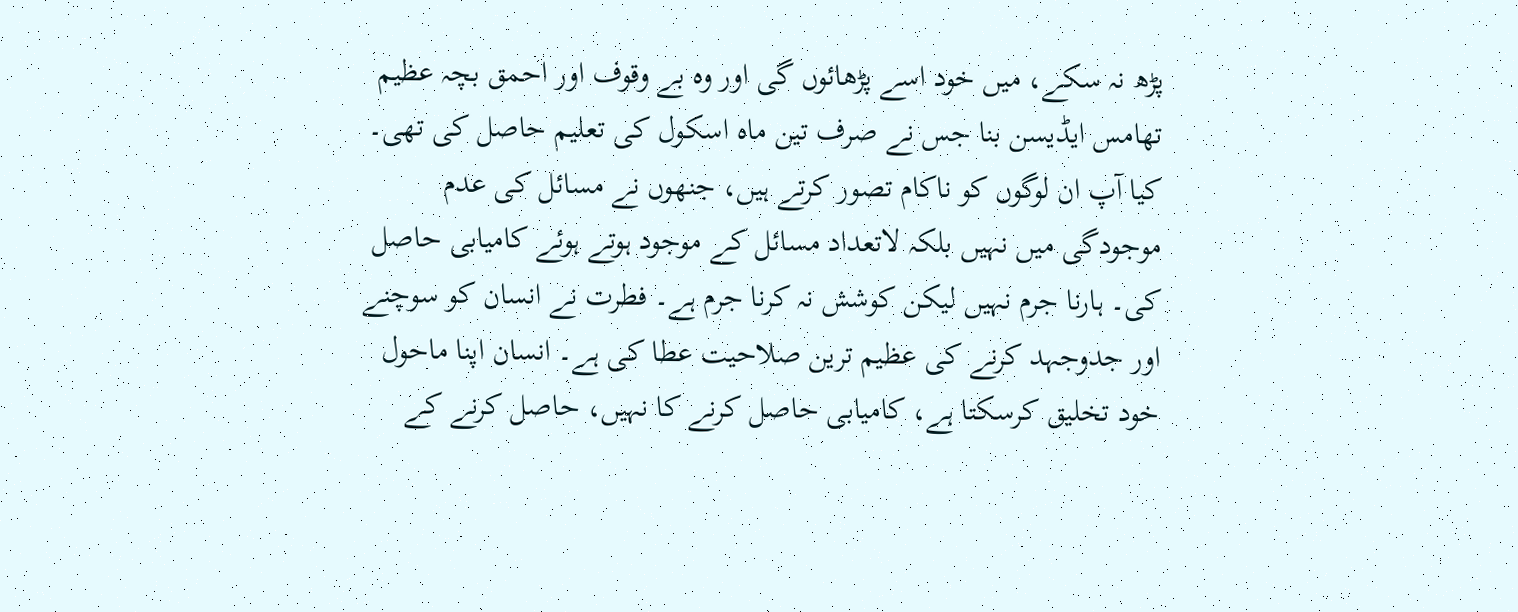پڑھ نہ سکے، میں خود اسے پڑھائوں گی اور وہ بے وقوف اور احمق بچہ عظیم تھامس ایڈیسن بنا جس نے صرف تین ماہ اسکول کی تعلیم حاصل کی تھی۔ کیا آپ ان لوگوں کو ناکام تصور کرتے ہیں، جنھوں نے مسائل کی عدم موجودگی میں نہیں بلکہ لاتعداد مسائل کے موجود ہوتے ہوئے کامیابی حاصل کی۔ ہارنا جرم نہیں لیکن کوشش نہ کرنا جرم ہے۔ فطرت نے انسان کو سوچنے اور جدوجہد کرنے کی عظیم ترین صلاحیت عطا کی ہے۔ انسان اپنا ماحول خود تخلیق کرسکتا ہے، کامیابی حاصل کرنے کا نہیں، حاصل کرنے کے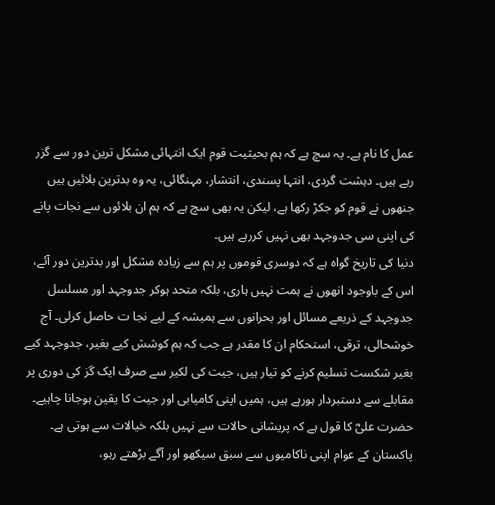عمل کا نام ہے۔ یہ سچ ہے کہ ہم بحیثیت قوم ایک انتہائی مشکل ترین دور سے گزر رہے ہیں۔ دہشت گردی، انتہا پسندی، انتشار، مہنگائی، یہ وہ بدترین بلائیں ہیں جنھوں نے قوم کو جکڑ رکھا ہے، لیکن یہ بھی سچ ہے کہ ہم ان بلائوں سے نجات پانے کی اپنی سی جدوجہد بھی نہیں کررہے ہیں۔
دنیا کی تاریخ گواہ ہے کہ دوسری قوموں پر ہم سے زیادہ مشکل اور بدترین دور آئے، اس کے باوجود انھوں نے ہمت نہیں ہاری، بلکہ متحد ہوکر جدوجہد اور مسلسل جدوجہد کے ذریعے مسائل اور بحرانوں سے ہمیشہ کے لیے نجا ت حاصل کرلی۔ آج خوشحالی، ترقی، استحکام ان کا مقدر ہے جب کہ ہم کوشش کیے بغیر، جدوجہد کیے بغیر شکست تسلیم کرنے کو تیار ہیں، جیت کی لکیر سے صرف ایک گز کی دوری پر مقابلے سے دستبردار ہورہے ہیں، ہمیں اپنی کامیابی اور جیت کا یقین ہوجانا چاہیے۔ حضرت علیؓ کا قول ہے کہ پریشانی حالات سے نہیں بلکہ خیالات سے ہوتی ہے۔ پاکستان کے عوام اپنی ناکامیوں سے سبق سیکھو اور آگے بڑھتے رہو،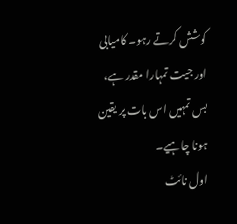کوشش کرتے رہو۔ کامیابی اور جیت تمہارا مقدر ہے، بس تمہیں اس بات پر یقین ہونا چاہیے۔
اول نائٹ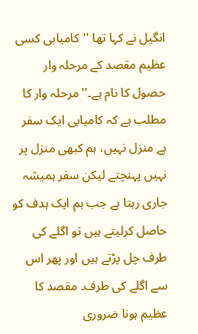انگیل نے کہا تھا ''کامیابی کسی عظیم مقصد کے مرحلہ وار حصول کا نام ہے۔'' مرحلہ وار کا مطلب ہے کہ کامیابی ایک سفر ہے منزل نہیں، ہم کبھی منزل پر نہیں پہنچتے لیکن سفر ہمیشہ جاری رہتا ہے جب ہم ایک ہدف کو حاصل کرلیتے ہیں تو اگلے کی طرف چل پڑتے ہیں اور پھر اس سے اگلے کی طرف۔ مقصد کا عظیم ہونا ضروری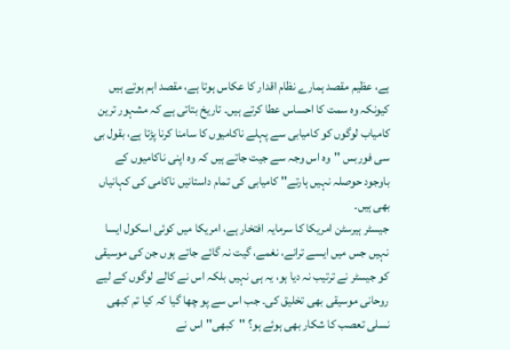ہے، عظیم مقصد ہمارے نظام اقدار کا عکاس ہوتا ہے، مقصد اہم ہوتے ہیں کیونکہ وہ سمت کا احساس عطا کرتے ہیں۔ تاریخ بتاتی ہے کہ مشہور ترین کامیاب لوگوں کو کامیابی سے پہلے ناکامیوں کا سامنا کرنا پڑتا ہے، بقول بی سی فوربس ''وہ اس وجہ سے جیت جاتے ہیں کہ وہ اپنی ناکامیوں کے باوجود حوصلہ نہیں ہارتے'' کامیابی کی تمام داستانیں ناکامی کی کہانیاں بھی ہیں۔
جیسٹر ہیرسٹن امریکا کا سرمایہ افتخار ہے، امریکا میں کوئی اسکول ایسا نہیں جس میں ایسے ترانے، نغمے، گیت نہ گائے جاتے ہوں جن کی موسیقی کو جیسٹر نے ترتیب نہ دیا ہو، یہ ہی نہیں بلکہ اس نے کالے لوگوں کے لیے روحانی موسیقی بھی تخلیق کی۔ جب اس سے پو چھا گیا کہ کیا تم کبھی نسلی تعصب کا شکار بھی ہوئے ہو؟ ''کبھی'' اس نے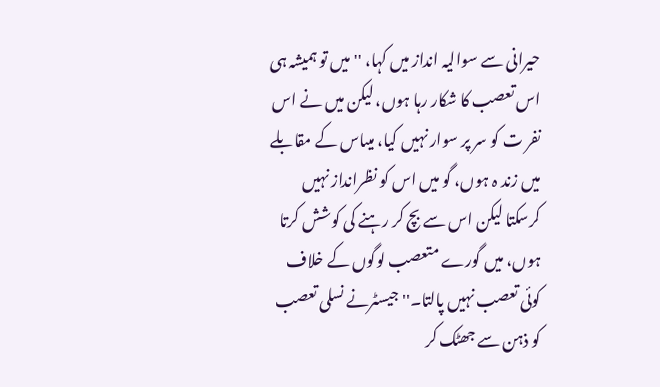حیرانی سے سوالیہ انداز میں کہا، ''میں تو ہمیشہ ہی اس تعصب کا شکار رہا ہوں، لیکن میں نے اس نفر ت کو سر پر سوار نہیں کیا، میںاس کے مقابلے میں زند ہ ہوں، گو میں اس کو نظرانداز نہیں کرسکتا لیکن اس سے بچ کر رہنے کی کوشش کرتا ہوں، میں گورے متعصب لوگوں کے خلاف کوئی تعصب نہیں پالتا۔'' جیسٹرنے نسلی تعصب کو ذہن سے جھٹک کر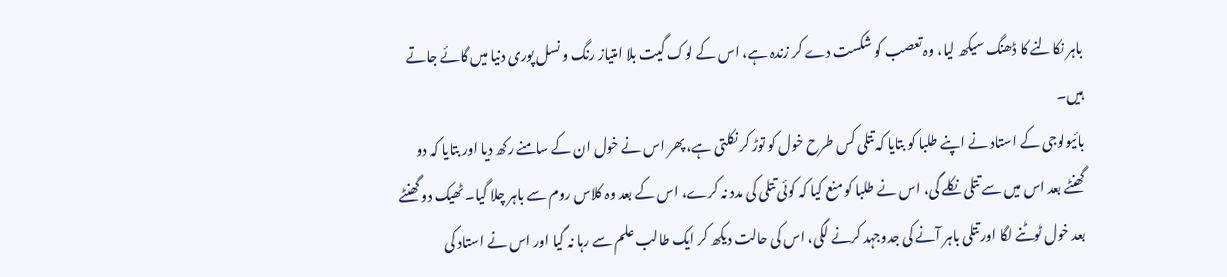باہر نکالنے کا ڈھنگ سیکھ لیا، وہ تعصب کو شکست دے کر زندہ ہے، اس کے لوک گیت بلا امتیاز رنگ و نسل پوری دنیا میں گائے جاتے ہیں۔
بائیولوجی کے استاد نے اپنے طلبا کو بتایا کہ تتلی کس طرح خول کو توڑ کر نکلتی ہے، پھر اس نے خول ان کے سامنے رکھ دیا اور بتایا کہ دو گھنٹے بعد اس میں سے تتلی نکلے گی، اس نے طلبا کو منع کیا کہ کوئی تتلی کی مدد نہ کرے، اس کے بعد وہ کلاس روم سے باہر چلا گیا۔ ٹھیک دو گھنٹے بعد خول ٹوٹنے لگا اور تتلی باہر آنے کی جدوجہد کرنے لگی، اس کی حالت دیکھ کر ایک طالب علم سے رہا نہ گیا اور اس نے استاد کی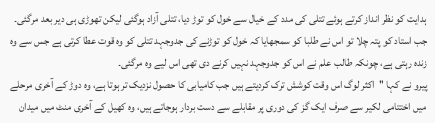ہدایت کو نظر انداز کرتے ہوئے تتلی کی مدد کے خیال سے خول کو توڑ دیا، تتلی آزاد ہوگئی لیکن تھوڑی ہی دیر بعد مرگئی۔ جب استاد کو پتہ چلا تو اس نے طلبا کو سمجھایا کہ خول کو توڑنے کی جدوجہد تتلی کو وہ قوت عطا کرتی ہے جس سے وہ زندہ رہتی ہے، چونکہ طالب علم نے اس کو جدوجہد نہیں کرنے دی تھی اس لیے وہ مرگئی۔
پیرو نے کہا ''اکثر لوگ اس وقت کوشش ترک کردیتے ہیں جب کامیابی کا حصول نزدیک تر ہوتا ہے، وہ دوڑ کے آخری مرحلے میں اختتامی لکیر سے صرف ایک گز کی دوری پر مقابلے سے دست بردار ہوجاتے ہیں، وہ کھیل کے آخری منٹ میں میدان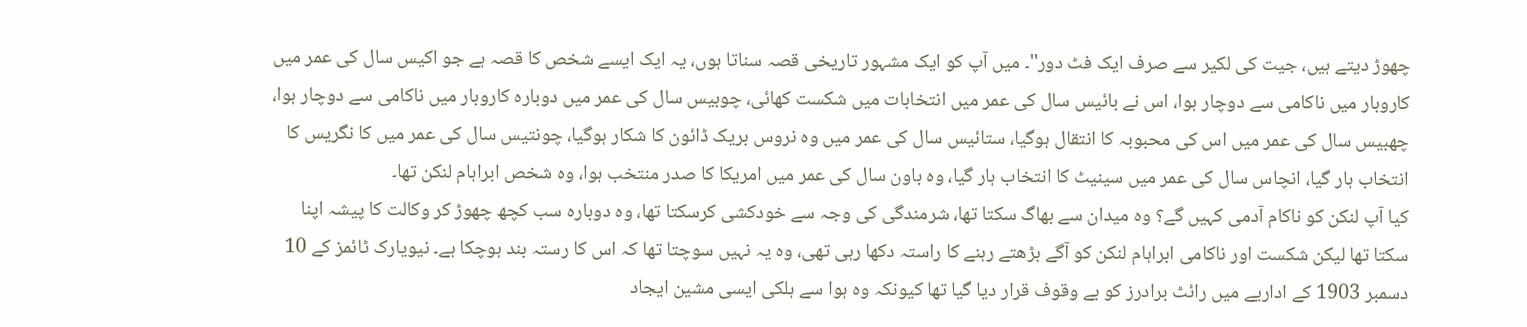چھوڑ دیتے ہیں، جیت کی لکیر سے صرف ایک فٹ دور''۔ میں آپ کو ایک مشہور تاریخی قصہ سناتا ہوں، یہ ایک ایسے شخص کا قصہ ہے جو اکیس سال کی عمر میں کاروبار میں ناکامی سے دوچار ہوا، اس نے بائیس سال کی عمر میں انتخابات میں شکست کھائی، چوبیس سال کی عمر میں دوبارہ کاروبار میں ناکامی سے دوچار ہوا، چھبیس سال کی عمر میں اس کی محبوبہ کا انتقال ہوگیا، ستائیس سال کی عمر میں وہ نروس بریک ڈائون کا شکار ہوگیا، چونتیس سال کی عمر میں کا نگریس کا انتخاب ہار گیا، انچاس سال کی عمر میں سینیٹ کا انتخاب ہار گیا، وہ باون سال کی عمر میں امریکا کا صدر منتخب ہوا، وہ شخص ابراہام لنکن تھا۔
کیا آپ لنکن کو ناکام آدمی کہیں گے؟ وہ میدان سے بھاگ سکتا تھا، شرمندگی کی وجہ سے خودکشی کرسکتا تھا، وہ دوبارہ سب کچھ چھوڑ کر وکالت کا پیشہ اپنا سکتا تھا لیکن شکست اور ناکامی ابراہام لنکن کو آگے بڑھتے رہنے کا راستہ دکھا رہی تھی، وہ یہ نہیں سوچتا تھا کہ اس کا رستہ بند ہوچکا ہے۔ نیویارک ٹائمز کے 10 دسمبر 1903 کے اداریے میں رائٹ برادرز کو بے وقوف قرار دیا گیا تھا کیونکہ وہ ہوا سے ہلکی ایسی مشین ایجاد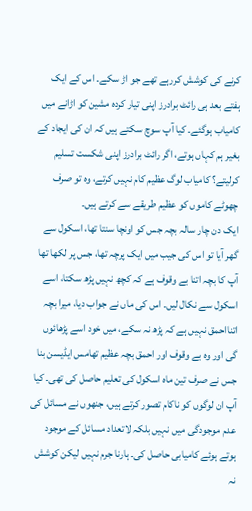کرنے کی کوشش کررہے تھے جو اڑ سکے۔ اس کے ایک ہفتے بعد ہی رائٹ برادرز اپنی تیار کردہ مشین کو اڑانے میں کامیاب ہوگئے۔ کیا آپ سوچ سکتے ہیں کہ ان کی ایجاد کے بغیر ہم کہاں ہوتے، اگر رائٹ برادرز اپنی شکست تسلیم کرلیتے؟ کامیاب لوگ عظیم کام نہیں کرتے، وہ تو صرف چھوٹے کاموں کو عظیم طریقے سے کرتے ہیں۔
ایک دن چار سالہ بچہ جس کو اونچا سنتا تھا، اسکول سے گھر آیا تو اس کی جیب میں ایک پرچہ تھا، جس پر لکھا تھا آپ کا بچہ اتنا بے وقوف ہے کہ کچھ نہیں پڑھ سکتا، اسے اسکول سے نکال لیں۔ اس کی ماں نے جواب دیا، میرا بچہ اتنااحمق نہیں ہے کہ پڑھ نہ سکے، میں خود اسے پڑھائوں گی اور وہ بے وقوف اور احمق بچہ عظیم تھامس ایڈیسن بنا جس نے صرف تین ماہ اسکول کی تعلیم حاصل کی تھی۔ کیا آپ ان لوگوں کو ناکام تصور کرتے ہیں، جنھوں نے مسائل کی عدم موجودگی میں نہیں بلکہ لاتعداد مسائل کے موجود ہوتے ہوئے کامیابی حاصل کی۔ ہارنا جرم نہیں لیکن کوشش نہ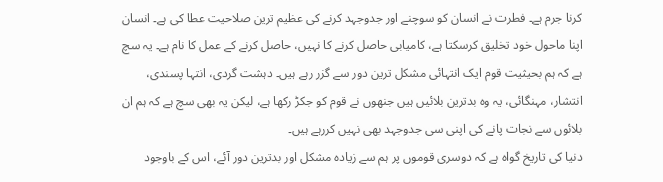کرنا جرم ہے۔ فطرت نے انسان کو سوچنے اور جدوجہد کرنے کی عظیم ترین صلاحیت عطا کی ہے۔ انسان اپنا ماحول خود تخلیق کرسکتا ہے، کامیابی حاصل کرنے کا نہیں، حاصل کرنے کے عمل کا نام ہے۔ یہ سچ ہے کہ ہم بحیثیت قوم ایک انتہائی مشکل ترین دور سے گزر رہے ہیں۔ دہشت گردی، انتہا پسندی، انتشار، مہنگائی، یہ وہ بدترین بلائیں ہیں جنھوں نے قوم کو جکڑ رکھا ہے، لیکن یہ بھی سچ ہے کہ ہم ان بلائوں سے نجات پانے کی اپنی سی جدوجہد بھی نہیں کررہے ہیں۔
دنیا کی تاریخ گواہ ہے کہ دوسری قوموں پر ہم سے زیادہ مشکل اور بدترین دور آئے، اس کے باوجود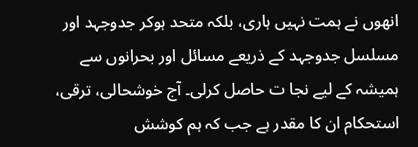انھوں نے ہمت نہیں ہاری، بلکہ متحد ہوکر جدوجہد اور مسلسل جدوجہد کے ذریعے مسائل اور بحرانوں سے ہمیشہ کے لیے نجا ت حاصل کرلی۔ آج خوشحالی، ترقی، استحکام ان کا مقدر ہے جب کہ ہم کوشش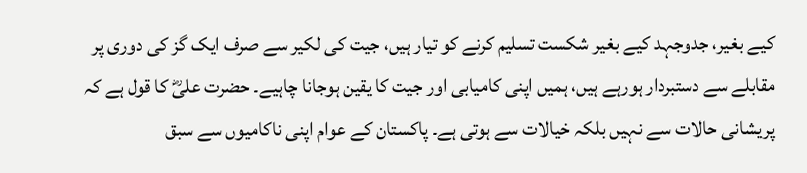کیے بغیر، جدوجہد کیے بغیر شکست تسلیم کرنے کو تیار ہیں، جیت کی لکیر سے صرف ایک گز کی دوری پر مقابلے سے دستبردار ہورہے ہیں، ہمیں اپنی کامیابی اور جیت کا یقین ہوجانا چاہیے۔ حضرت علیؓ کا قول ہے کہ پریشانی حالات سے نہیں بلکہ خیالات سے ہوتی ہے۔ پاکستان کے عوام اپنی ناکامیوں سے سبق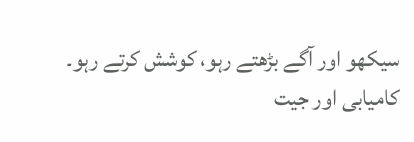سیکھو اور آگے بڑھتے رہو، کوشش کرتے رہو۔ کامیابی اور جیت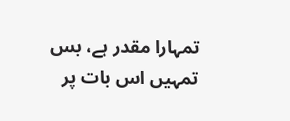تمہارا مقدر ہے، بس تمہیں اس بات پر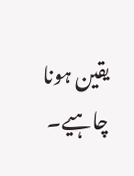یقین ہونا چاہیے۔